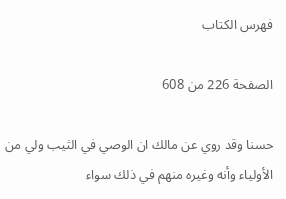فهرس الكتاب

الصفحة 226 من 608

حسنا وقد روي عن مالك ان الوصي في الثيب ولي من الأولياء وأنه وغيره منهم في ذلك سواء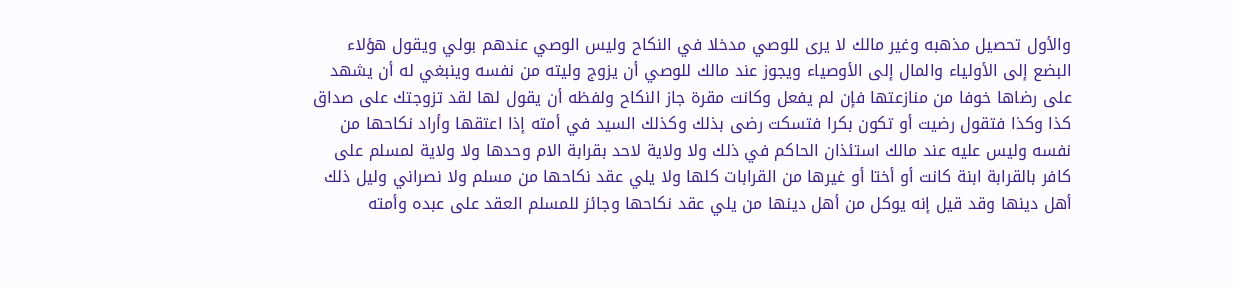والأول تحصيل مذهبه وغير مالك لا يرى للوصي مدخلا في النكاح وليس الوصي عندهم بولي ويقول هؤلاء البضع إلى الأولياء والمال إلى الأوصياء ويجوز عند مالك للوصي أن يزوج وليته من نفسه وينبغي له أن يشهد على رضاها خوفا من منازعتها فإن لم يفعل وكانت مقرة جاز النكاح ولفظه أن يقول لها لقد تزوجتك على صداق كذا وكذا فتقول رضيت أو تكون بكرا فتسكت رضى بذلك وكذلك السيد في أمته إذا اعتقها وأراد نكاحها من نفسه وليس عليه عند مالك استئذان الحاكم في ذلك ولا ولاية لاحد بقرابة الام وحدها ولا ولاية لمسلم على كافر بالقرابة ابنة كانت أو أختا أو غيرها من القرابات كلها ولا يلي عقد نكاحها من مسلم ولا نصراني وليل ذلك أهل دينها وقد قيل إنه يوكل من أهل دينها من يلي عقد نكاحها وجائز للمسلم العقد على عبده وأمته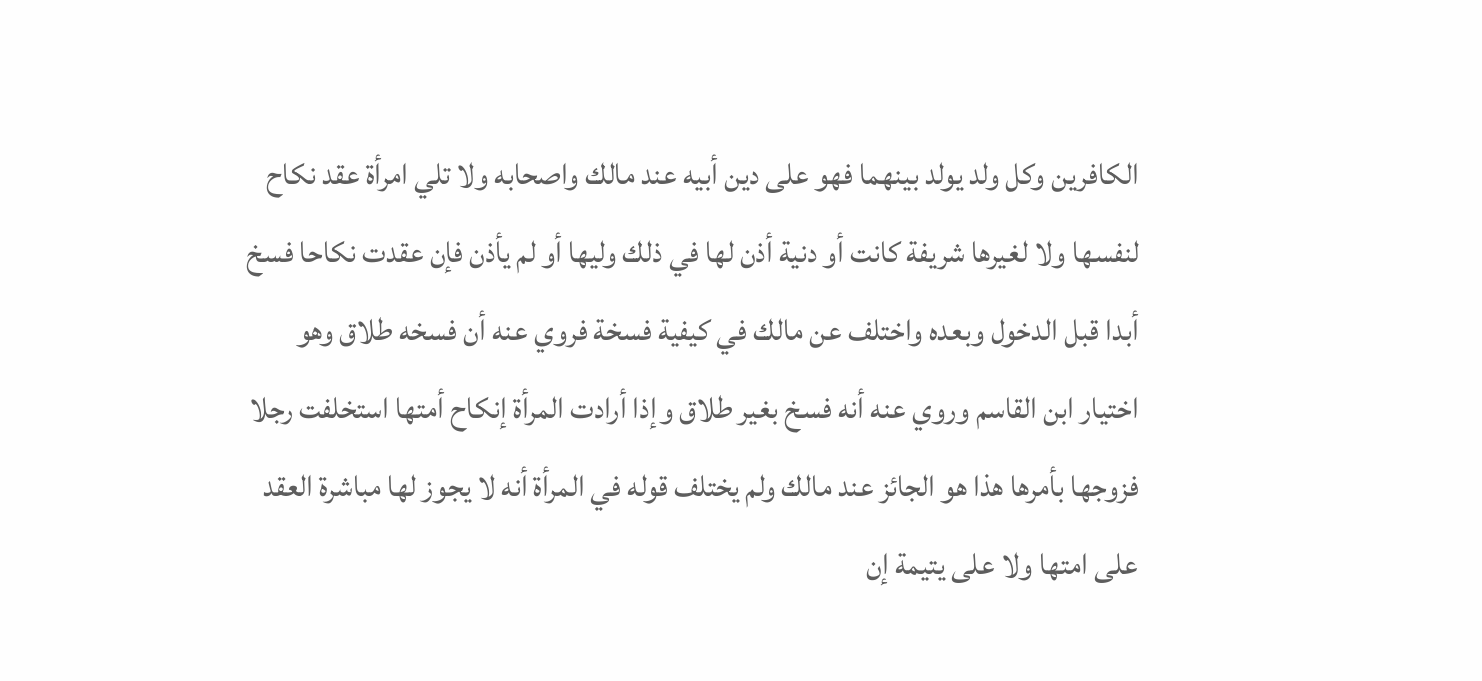الكافرين وكل ولد يولد بينهما فهو على دين أبيه عند مالك واصحابه ولا تلي امرأة عقد نكاح لنفسها ولا لغيرها شريفة كانت أو دنية أذن لها في ذلك وليها أو لم يأذن فإن عقدت نكاحا فسخ أبدا قبل الدخول وبعده واختلف عن مالك في كيفية فسخة فروي عنه أن فسخه طلاق وهو اختيار ابن القاسم وروي عنه أنه فسخ بغير طلاق وإذا أرادت المرأة إنكاح أمتها استخلفت رجلا فزوجها بأمرها هذا هو الجائز عند مالك ولم يختلف قوله في المرأة أنه لا يجوز لها مباشرة العقد على امتها ولا على يتيمة إن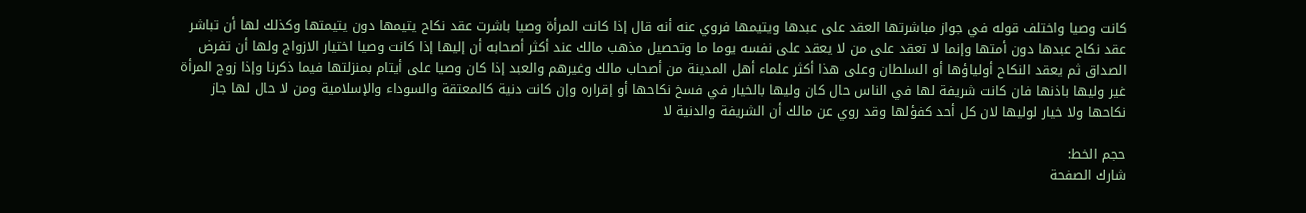كانت وصيا واختلف قوله في جواز مباشرتها العقد على عبدها ويتيمها فروي عنه أنه قال إذا كانت المرأة وصيا باشرت عقد نكاح يتيمها دون يتيمتها وكذلك لها أن تباشر عقد نكاح عبدها دون أمتها وإنما لا تعقد على من لا يعقد على نفسه يوما ما وتحصيل مذهب مالك عند أكثر أصحابه أن إليها إذا كانت وصيا اختيار الازواج ولها أن تفرض الصداق ثم يعقد النكاح أولياؤها أو السلطان وعلى هذا أكثر علماء أهل المدينة من أصحاب مالك وغيرهم والعبد إذا كان وصيا على أيتام بمنزلتها فيما ذكرنا وإذا زوج المرأة غير وليها باذنها فان كانت شريفة لها في الناس حال كان وليها بالخيار في فسخ نكاحها أو إقراره وإن كانت دنية كالمعتقة والسوداء والإسلامية ومن لا حال لها جاز نكاحها ولا خيار لوليها لان كل أحد كفؤلها وقد روي عن مالك أن الشريفة والدنية لا

حجم الخط:
شارك الصفحة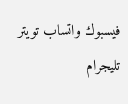فيسبوك واتساب تويتر تليجرام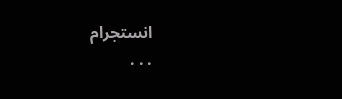انستجرام
. . .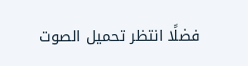فضلًا انتظر تحميل الصوت